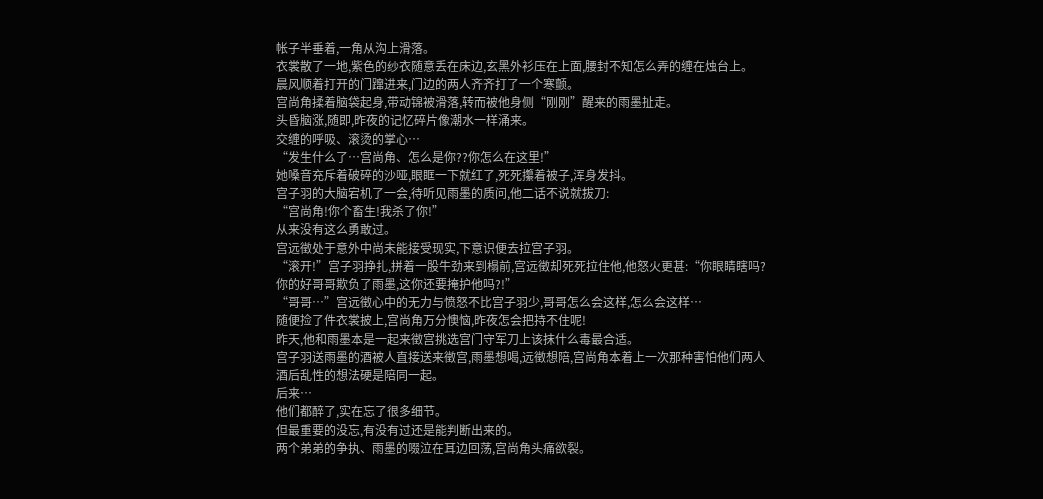帐子半垂着,一角从沟上滑落。
衣裳散了一地,紫色的纱衣随意丢在床边,玄黑外衫压在上面,腰封不知怎么弄的缠在烛台上。
晨风顺着打开的门蹿进来,门边的两人齐齐打了一个寒颤。
宫尚角揉着脑袋起身,带动锦被滑落,转而被他身侧“刚刚”醒来的雨墨扯走。
头昏脑涨,随即,昨夜的记忆碎片像潮水一样涌来。
交缠的呼吸、滚烫的掌心…
“发生什么了…宫尚角、怎么是你??你怎么在这里!”
她嗓音充斥着破碎的沙哑,眼眶一下就红了,死死攥着被子,浑身发抖。
宫子羽的大脑宕机了一会,待听见雨墨的质问,他二话不说就拔刀:
“宫尚角!你个畜生!我杀了你!”
从来没有这么勇敢过。
宫远徵处于意外中尚未能接受现实,下意识便去拉宫子羽。
“滚开!”宫子羽挣扎,拼着一股牛劲来到榻前,宫远徵却死死拉住他,他怒火更甚:“你眼睛瞎吗?你的好哥哥欺负了雨墨,这你还要掩护他吗?!”
“哥哥…”宫远徵心中的无力与愤怒不比宫子羽少,哥哥怎么会这样,怎么会这样…
随便捡了件衣裳披上,宫尚角万分懊恼,昨夜怎会把持不住呢!
昨天,他和雨墨本是一起来徵宫挑选宫门守军刀上该抹什么毒最合适。
宫子羽送雨墨的酒被人直接送来徵宫,雨墨想喝,远徵想陪,宫尚角本着上一次那种害怕他们两人酒后乱性的想法硬是陪同一起。
后来…
他们都醉了,实在忘了很多细节。
但最重要的没忘,有没有过还是能判断出来的。
两个弟弟的争执、雨墨的啜泣在耳边回荡,宫尚角头痛欲裂。